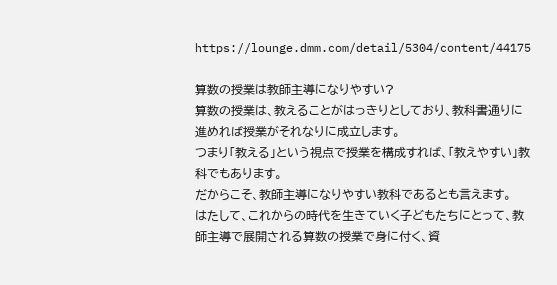https://lounge.dmm.com/detail/5304/content/44175

算数の授業は教師主導になりやすい?
算数の授業は、教えることがはっきりとしており、教科書通りに進めれば授業がそれなりに成立します。
つまり「教える」という視点で授業を構成すれば、「教えやすい」教科でもあります。
だからこそ、教師主導になりやすい教科であるとも言えます。
はたして、これからの時代を生きていく子どもたちにとって、教師主導で展開される算数の授業で身に付く、資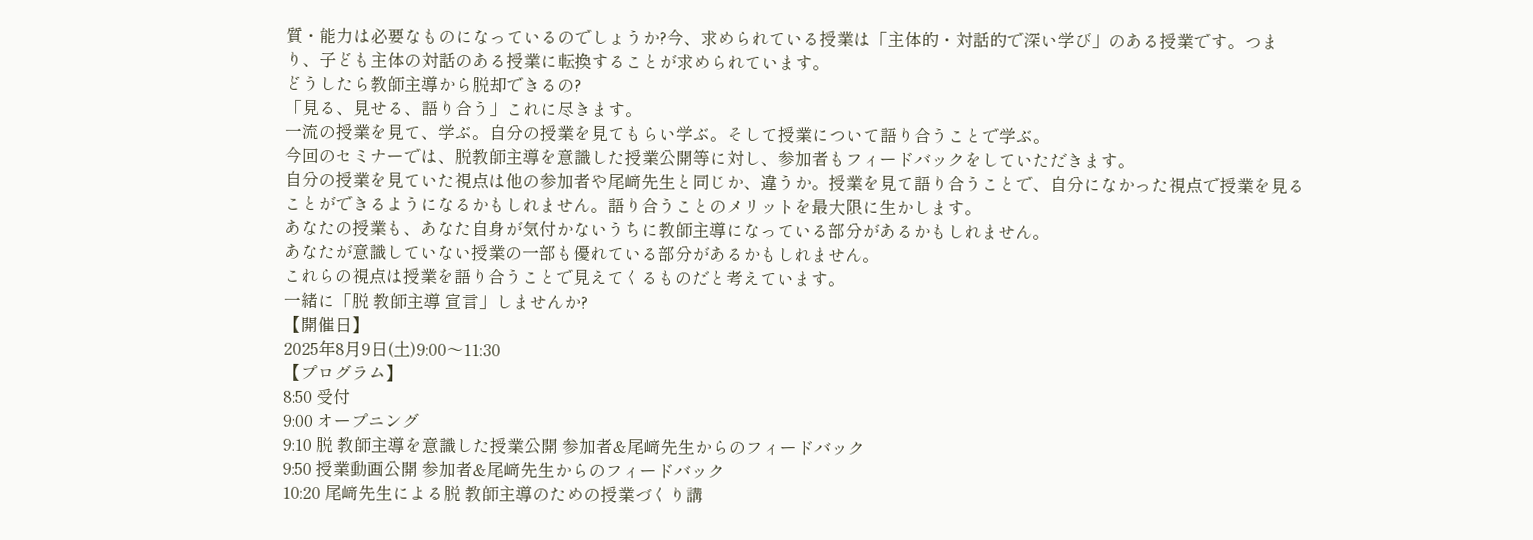質・能力は必要なものになっているのでしょうか?今、求められている授業は「主体的・対話的で深い学び」のある授業です。つまり、子ども主体の対話のある授業に転換することが求められています。
どうしたら教師主導から脱却できるの?
「見る、見せる、語り合う」これに尽きます。
一流の授業を見て、学ぶ。自分の授業を見てもらい学ぶ。そして授業について語り合うことで学ぶ。
今回のセミナーでは、脱教師主導を意識した授業公開等に対し、参加者もフィードバックをしていただきます。
自分の授業を見ていた視点は他の参加者や尾﨑先生と同じか、違うか。授業を見て語り合うことで、自分になかった視点で授業を見ることができるようになるかもしれません。語り合うことのメリットを最大限に生かします。
あなたの授業も、あなた自身が気付かないうちに教師主導になっている部分があるかもしれません。
あなたが意識していない授業の一部も優れている部分があるかもしれません。
これらの視点は授業を語り合うことで見えてくるものだと考えています。
一緒に「脱 教師主導 宣言」しませんか?
【開催日】
2025年8月9日(土)9:00〜11:30
【プログラム】
8:50 受付
9:00 オープニング
9:10 脱 教師主導を意識した授業公開 参加者&尾﨑先生からのフィードバック
9:50 授業動画公開 参加者&尾﨑先生からのフィードバック
10:20 尾﨑先生による脱 教師主導のための授業づくり講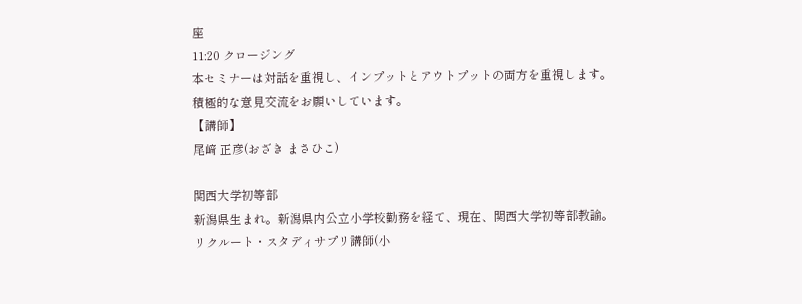座
11:20 クロージング
本セミナーは対話を重視し、インプットとアウトプットの両方を重視します。
積極的な意見交流をお願いしています。
【講師】
尾﨑 正彦(おざき まさひこ)

関西大学初等部
新潟県生まれ。新潟県内公立小学校勤務を経て、現在、関西大学初等部教諭。
リクルート・スタディサプリ講師(小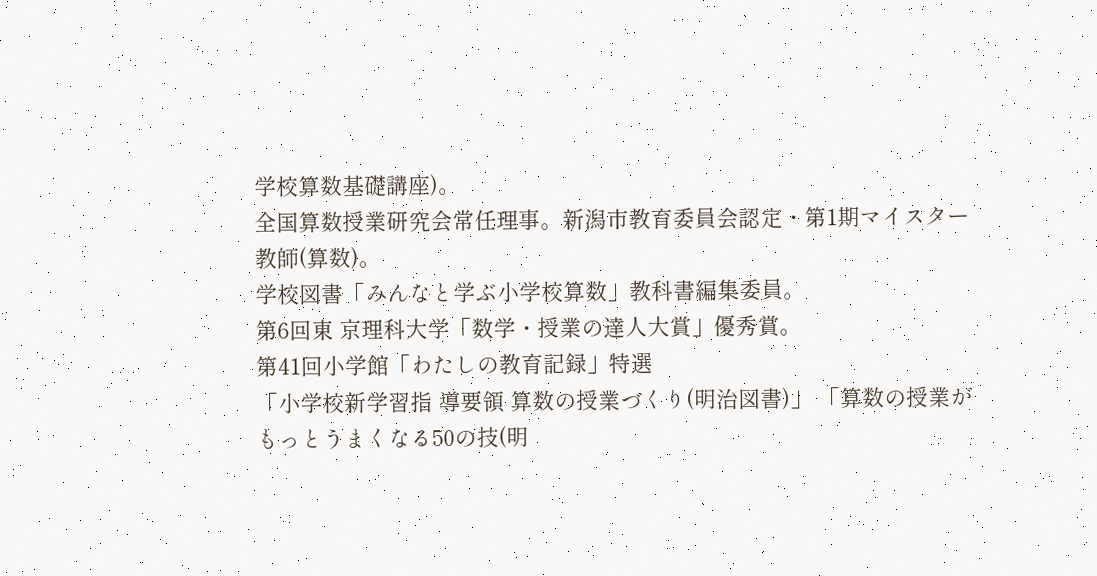学校算数基礎講座)。
全国算数授業研究会常任理事。新潟市教育委員会認定・第1期マイスター教師(算数)。
学校図書「みんなと学ぶ小学校算数」教科書編集委員。
第6回東 京理科大学「数学・授業の達人大賞」優秀賞。
第41回小学館「わたしの教育記録」特選
「小学校新学習指 導要領 算数の授業づくり(明治図書)」 「算数の授業がもっとうまくなる50の技(明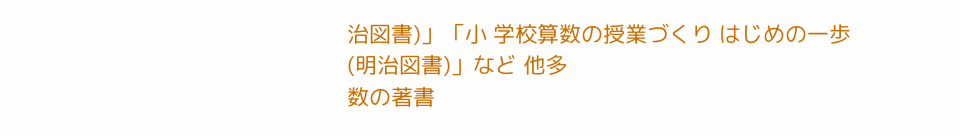治図書)」「小 学校算数の授業づくり はじめの一歩(明治図書)」など 他多
数の著書